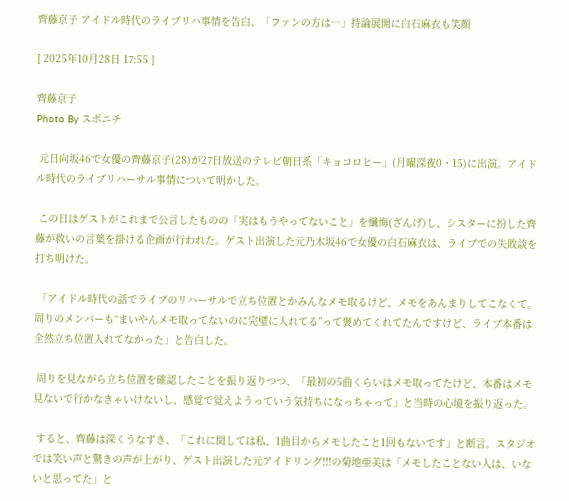齊藤京子 アイドル時代のライブリハ事情を告白、「ファンの方は…」持論展開に白石麻衣も笑顔

[ 2025年10月28日 17:55 ]

齊藤京子
Photo By スポニチ

 元日向坂46で女優の齊藤京子(28)が27日放送のテレビ朝日系「キョコロヒー」(月曜深夜0・15)に出演。アイドル時代のライブリハーサル事情について明かした。

 この日はゲストがこれまで公言したものの「実はもうやってないこと」を懺悔(ざんげ)し、シスターに扮した齊藤が救いの言葉を掛ける企画が行われた。ゲスト出演した元乃木坂46で女優の白石麻衣は、ライブでの失敗談を打ち明けた。

 「アイドル時代の話でライブのリハーサルで立ち位置とかみんなメモ取るけど、メモをあんまりしてこなくて。周りのメンバーも“まいやんメモ取ってないのに完璧に入れてる”って褒めてくれてたんですけど、ライブ本番は全然立ち位置入れてなかった」と告白した。

 周りを見ながら立ち位置を確認したことを振り返りつつ、「最初の5曲くらいはメモ取ってたけど、本番はメモ見ないで行かなきゃいけないし、感覚で覚えようっていう気持ちになっちゃって」と当時の心境を振り返った。

 すると、齊藤は深くうなずき、「これに関しては私、1曲目からメモしたこと1回もないです」と断言。スタジオでは笑い声と驚きの声が上がり、ゲスト出演した元アイドリング!!!の菊地亜美は「メモしたことない人は、いないと思ってた」と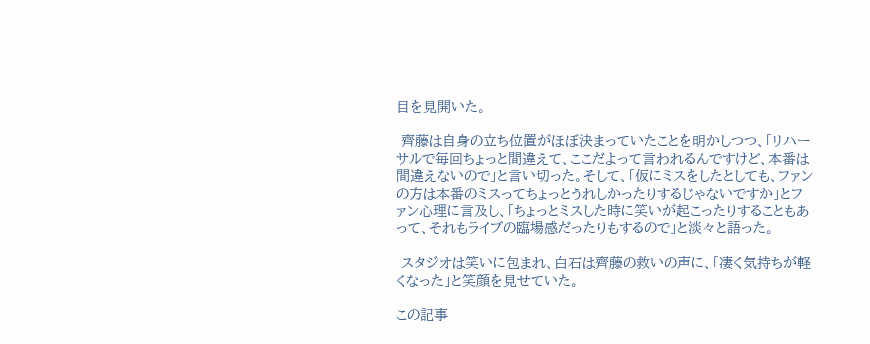目を見開いた。

 齊藤は自身の立ち位置がほぼ決まっていたことを明かしつつ、「リハーサルで毎回ちょっと間違えて、ここだよって言われるんですけど、本番は間違えないので」と言い切った。そして、「仮にミスをしたとしても、ファンの方は本番のミスってちょっとうれしかったりするじゃないですか」とファン心理に言及し、「ちょっとミスした時に笑いが起こったりすることもあって、それもライブの臨場感だったりもするので」と淡々と語った。

 スタジオは笑いに包まれ、白石は齊藤の救いの声に、「凄く気持ちが軽くなった」と笑顔を見せていた。

この記事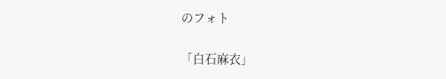のフォト

「白石麻衣」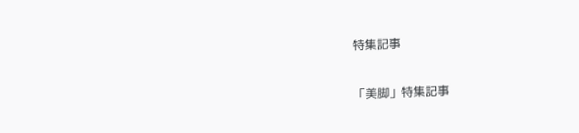特集記事

「美脚」特集記事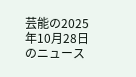芸能の2025年10月28日のニュース